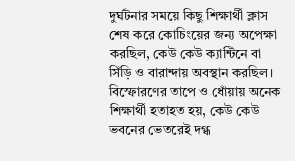দুর্ঘটনার সময়ে কিছু শিক্ষার্থী ক্লাস শেষ করে কোচিংয়ের জন্য অপেক্ষা করছিল, কেউ কেউ ক্যান্টিনে বা সিঁড়ি ও বারান্দায় অবস্থান করছিল। বিস্ফোরণের তাপে ও ধোঁয়ায় অনেক শিক্ষার্থী হতাহত হয়, কেউ কেউ ভবনের ভেতরেই দগ্ধ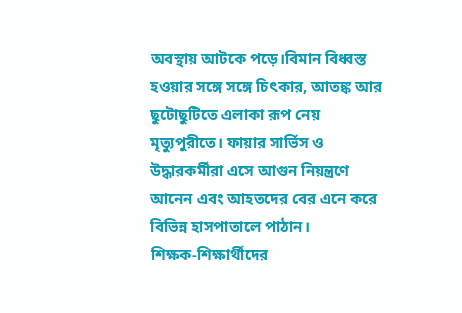অবস্থায় আটকে পড়ে।বিমান বিধ্বস্ত হওয়ার সঙ্গে সঙ্গে চিৎকার, আতঙ্ক আর ছুটোছুটিতে এলাকা রূপ নেয় মৃত্যুপুরীতে। ফায়ার সার্ভিস ও উদ্ধারকর্মীরা এসে আগুন নিয়ন্ত্রণে আনেন এবং আহতদের বের এনে করে বিভিন্ন হাসপাতালে পাঠান।
শিক্ষক-শিক্ষার্থীদের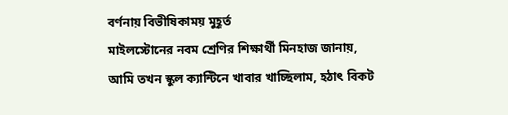বর্ণনায় বিভীষিকাময় মুহূর্ত
মাইলস্টোনের নবম শ্রেণির শিক্ষার্থী মিনহাজ জানায়, আমি তখন স্কুল ক্যান্টিনে খাবার খাচ্ছিলাম, হঠাৎ বিকট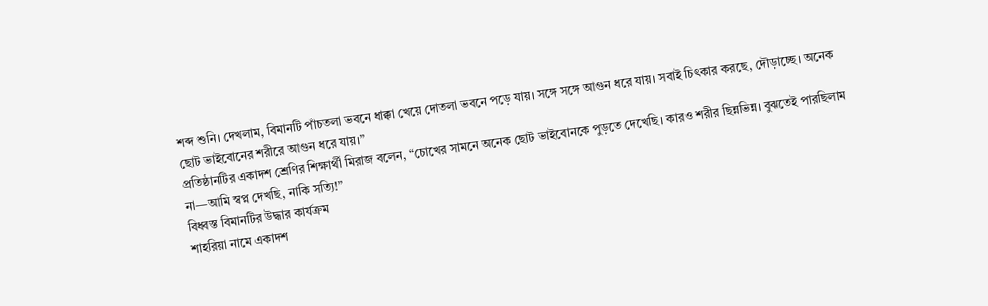শব্দ শুনি। দেখলাম, বিমানটি পাঁচতলা ভবনে ধাক্কা খেয়ে দোতলা ভবনে পড়ে যায়। সঙ্গে সঙ্গে আগুন ধরে যায়। সবাই চিৎকার করছে, দৌড়াচ্ছে। অনেক ছোট ভাইবোনের শরীরে আগুন ধরে যায়।”
প্রতিষ্ঠানটির একাদশ শ্রেণির শিক্ষার্থী মিরাজ বলেন, “চোখের সামনে অনেক ছোট ভাইবোনকে পুড়তে দেখেছি। কারও শরীর ছিন্নভিন্ন। বুঝতেই পারছিলাম না—আমি স্বপ্ন দেখছি, নাকি সত্যি!”
বিধ্বস্ত বিমানটির উদ্ধার কার্যক্রম
শাহরিয়া নামে একাদশ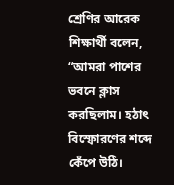শ্রেণির আরেক শিক্ষার্থী বলেন, “আমরা পাশের ভবনে ক্লাস করছিলাম। হঠাৎ বিস্ফোরণের শব্দে কেঁপে উঠি।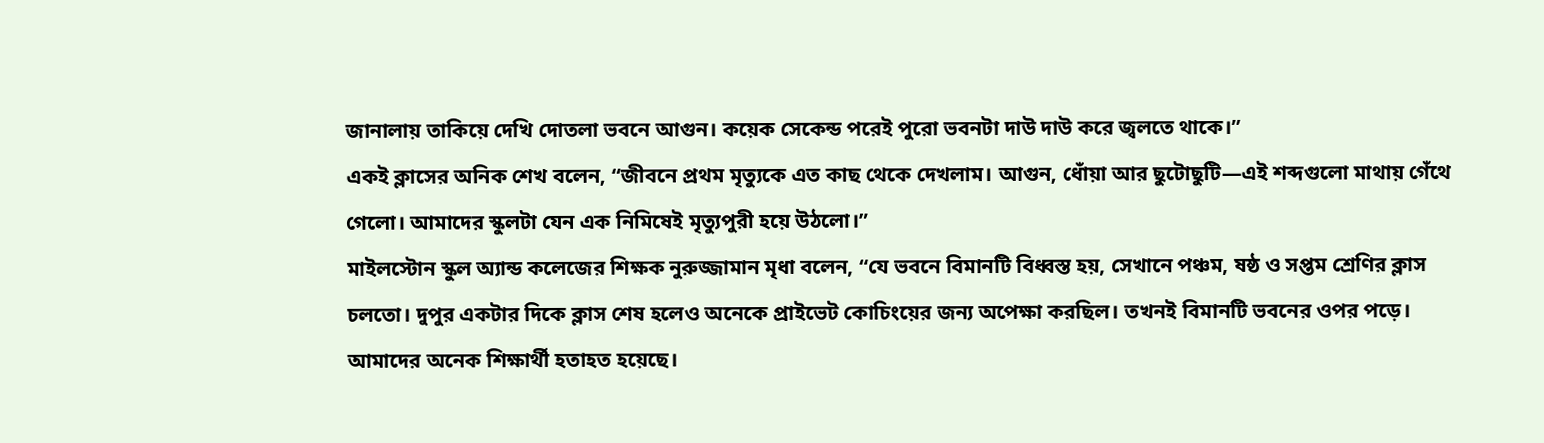জানালায় তাকিয়ে দেখি দোতলা ভবনে আগুন। কয়েক সেকেন্ড পরেই পুরো ভবনটা দাউ দাউ করে জ্বলতে থাকে।”
একই ক্লাসের অনিক শেখ বলেন, “জীবনে প্রথম মৃত্যুকে এত কাছ থেকে দেখলাম। আগুন, ধোঁয়া আর ছুটোছুটি—এই শব্দগুলো মাথায় গেঁথে গেলো। আমাদের স্কুলটা যেন এক নিমিষেই মৃত্যুপুরী হয়ে উঠলো।”
মাইলস্টোন স্কুল অ্যান্ড কলেজের শিক্ষক নুরুজ্জামান মৃধা বলেন, “যে ভবনে বিমানটি বিধ্বস্ত হয়, সেখানে পঞ্চম, ষষ্ঠ ও সপ্তম শ্রেণির ক্লাস চলতো। দুপুর একটার দিকে ক্লাস শেষ হলেও অনেকে প্রাইভেট কোচিংয়ের জন্য অপেক্ষা করছিল। তখনই বিমানটি ভবনের ওপর পড়ে। আমাদের অনেক শিক্ষার্থী হতাহত হয়েছে।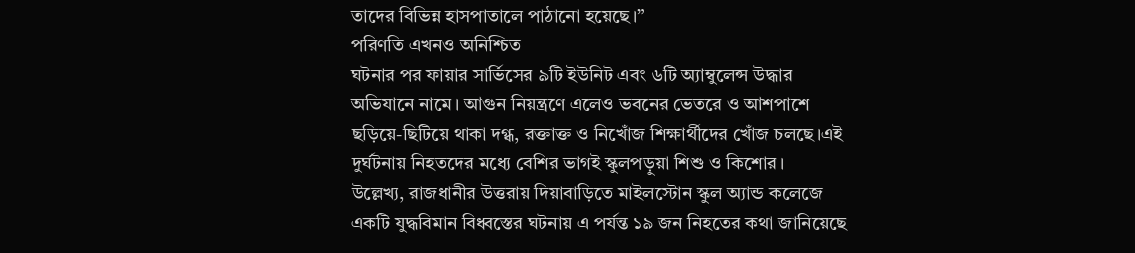তাদের বিভিন্ন হাসপাতালে পাঠানো হয়েছে।”
পরিণতি এখনও অনিশ্চিত
ঘটনার পর ফায়ার সার্ভিসের ৯টি ইউনিট এবং ৬টি অ্যাম্বুলেন্স উদ্ধার অভিযানে নামে। আগুন নিয়ন্ত্রণে এলেও ভবনের ভেতরে ও আশপাশে ছড়িয়ে-ছিটিয়ে থাকা দগ্ধ, রক্তাক্ত ও নিখোঁজ শিক্ষার্থীদের খোঁজ চলছে।এই দুর্ঘটনায় নিহতদের মধ্যে বেশির ভাগই স্কুলপড়ুয়া শিশু ও কিশোর।
উল্লেখ্য, রাজধানীর উত্তরায় দিয়াবাড়িতে মাইলস্টোন স্কুল অ্যান্ড কলেজে একটি যুদ্ধবিমান বিধ্বস্তের ঘটনায় এ পর্যন্ত ১৯ জন নিহতের কথা জানিয়েছে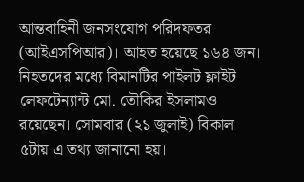আন্তবাহিনী জনসংযোগ পরিদফতর (আইএসপিআর)। আহত হয়েছে ১৬৪ জন। নিহতদের মধ্যে বিমানটির পাইলট ফ্লাইট লেফটেন্যান্ট মো. তৌকির ইসলামও রয়েছেন। সোমবার (২১ জুলাই) বিকাল ৫টায় এ তথ্য জানানো হয়।